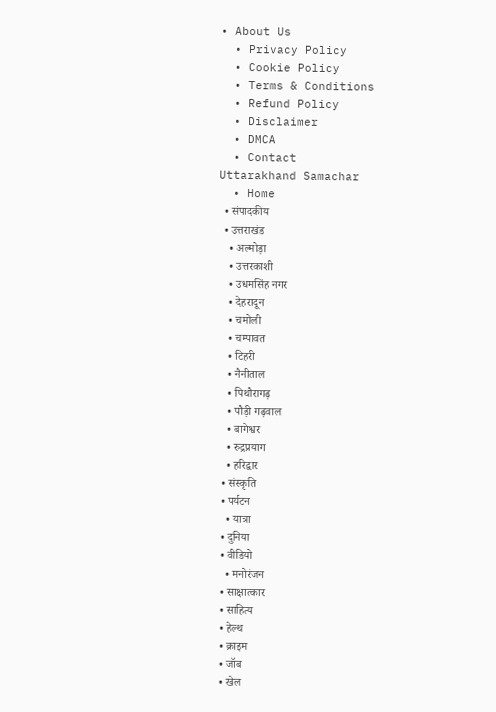• About Us
  • Privacy Policy
  • Cookie Policy
  • Terms & Conditions
  • Refund Policy
  • Disclaimer
  • DMCA
  • Contact
Uttarakhand Samachar
  • Home
  • संपादकीय
  • उत्तराखंड
    • अल्मोड़ा
    • उत्तरकाशी
    • उधमसिंह नगर
    • देहरादून
    • चमोली
    • चम्पावत
    • टिहरी
    • नैनीताल
    • पिथौरागढ़
    • पौड़ी गढ़वाल
    • बागेश्वर
    • रुद्रप्रयाग
    • हरिद्वार
  • संस्कृति
  • पर्यटन
    • यात्रा
  • दुनिया
  • वीडियो
    • मनोरंजन
  • साक्षात्कार
  • साहित्य
  • हेल्थ
  • क्राइम
  • जॉब
  • खेल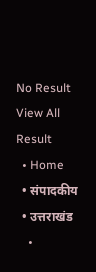No Result
View All Result
  • Home
  • संपादकीय
  • उत्तराखंड
    •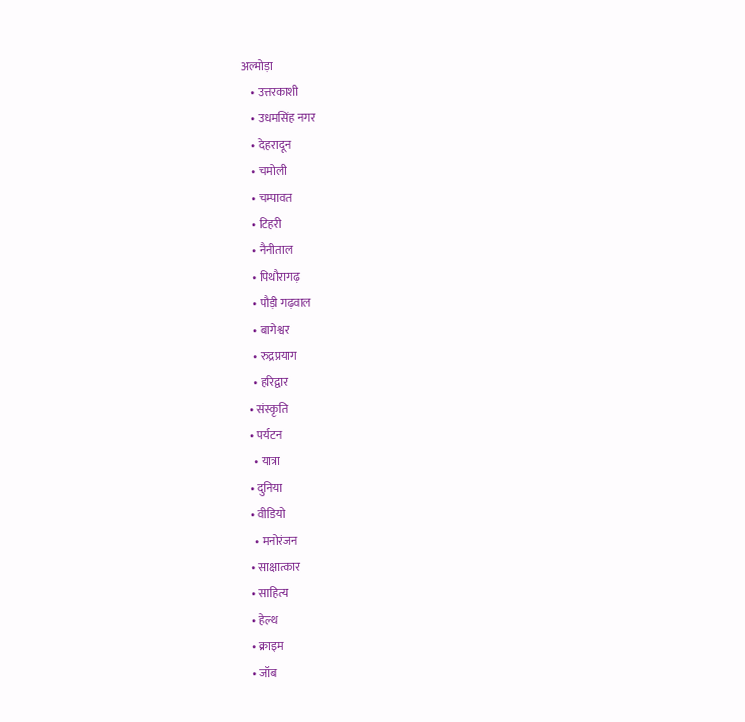अल्मोड़ा
    • उत्तरकाशी
    • उधमसिंह नगर
    • देहरादून
    • चमोली
    • चम्पावत
    • टिहरी
    • नैनीताल
    • पिथौरागढ़
    • पौड़ी गढ़वाल
    • बागेश्वर
    • रुद्रप्रयाग
    • हरिद्वार
  • संस्कृति
  • पर्यटन
    • यात्रा
  • दुनिया
  • वीडियो
    • मनोरंजन
  • साक्षात्कार
  • साहित्य
  • हेल्थ
  • क्राइम
  • जॉब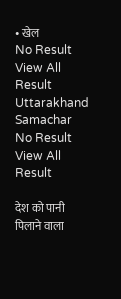• खेल
No Result
View All Result
Uttarakhand Samachar
No Result
View All Result

देश को पानी पिलाने वाला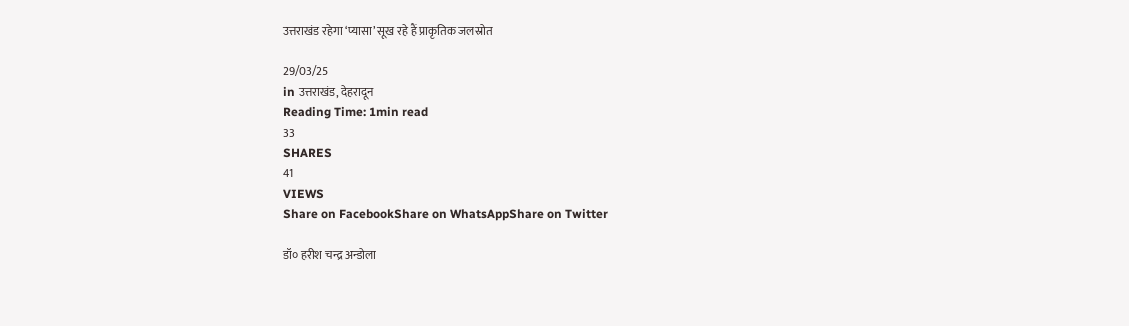उत्तराखंड रहेगा ‘प्यासा’ सूख रहे हैं प्राकृतिक जलस्रोत

29/03/25
in उत्तराखंड, देहरादून
Reading Time: 1min read
33
SHARES
41
VIEWS
Share on FacebookShare on WhatsAppShare on Twitter

डॉ० हरीश चन्द्र अन्डोला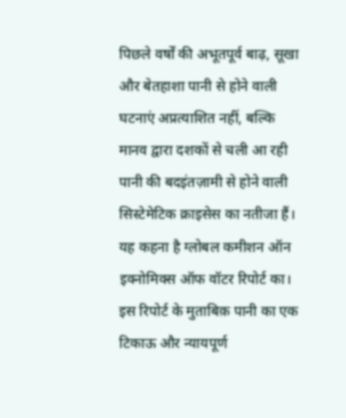पिछले वर्षों की अभूतपूर्व बाढ़, सूखा और बेतहाशा पानी से होने वाली घटनाएं अप्रत्याशित नहीं, बल्कि मानव द्वारा दशकों से चली आ रही पानी की बदइंतज़ामी से होने वाली सिस्टेमेटिक क्राइसेस का नतीजा हैं। यह कहना है ग्लोबल कमीशन ऑन इक्नोमिक्स ऑफ वॉटर रिपोर्ट का। इस रिपोर्ट के मुताबिक़ पानी का एक टिकाऊ और न्यायपूर्ण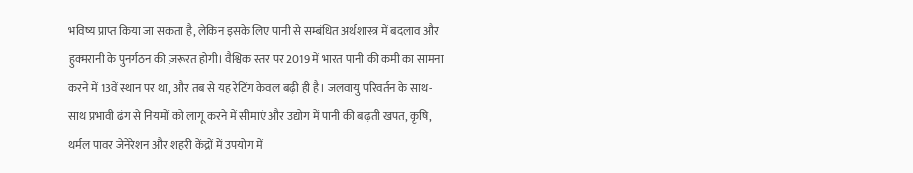भविष्य प्राप्त किया जा सकता है, लेकिन इसके लिए पानी से सम्बंधित अर्थशास्त्र में बदलाव और हुक्मरानी के पुनर्गठन की ज़रूरत होगी। वैश्विक स्तर पर 2019 में भारत पानी की कमी का सामना करने में 13वें स्थान पर था, और तब से यह रेटिंग केवल बढ़ी ही है। जलवायु परिवर्तन के साथ-साथ प्रभावी ढंग से नियमों को लागू करने में सीमाएं और उद्योग में पानी की बढ़ती खपत, कृषि, थर्मल पावर जेनेरेशन और शहरी केंद्रों में उपयोग में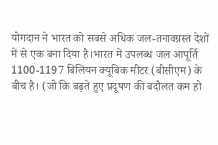योगदान ने भारत को सबसे अधिक जल-तनावग्रस्त देशों में से एक बना दिया है।भारत में उपलब्ध जल आपूर्ति 1100-1197 बिलियन क्यूबिक मीटर (बीसीएम) के बीच है। (जो कि बढ़ते हुए प्रदूषण की बदौलत कम हो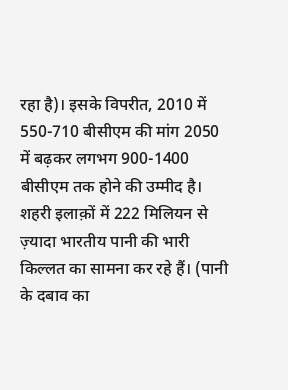रहा है)। इसके विपरीत, 2010 में 550-710 बीसीएम की मांग 2050 में बढ़कर लगभग 900-1400 बीसीएम तक होने की उम्मीद है। शहरी इलाक़ों में 222 मिलियन से ज़्यादा भारतीय पानी की भारी किल्लत का सामना कर रहे हैं। (पानी के दबाव का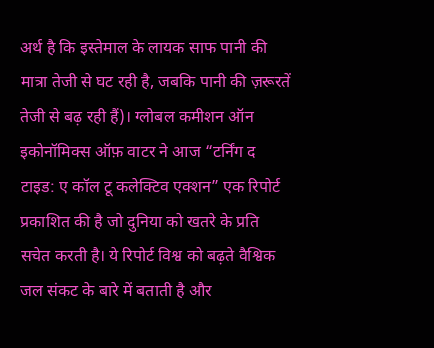अर्थ है कि इस्तेमाल के लायक साफ पानी की मात्रा तेजी से घट रही है, जबकि पानी की ज़रूरतें तेजी से बढ़ रही हैं)। ग्लोबल कमीशन ऑन इकोनॉमिक्स ऑफ़ वाटर ने आज “टर्निंग द टाइड: ए कॉल टू कलेक्टिव एक्शन” एक रिपोर्ट प्रकाशित की है जो दुनिया को खतरे के प्रति सचेत करती है। ये रिपोर्ट विश्व को बढ़ते वैश्विक जल संकट के बारे में बताती है और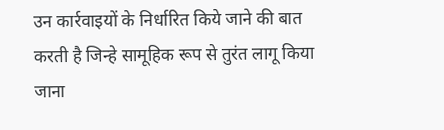उन कार्रवाइयों के निर्धारित किये जाने की बात करती है जिन्हे सामूहिक रूप से तुरंत लागू किया जाना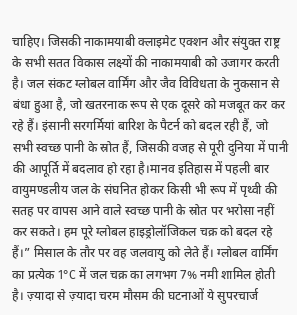चाहिए। जिसकी नाकामयाबी क्लाइमेट एक्शन और संयुक्त राष्ट्र के सभी सतत विकास लक्ष्यों की नाकामयाबी को उजागर करती है। जल संकट ग्लोबल वार्मिंग और जैव विविधता के नुकसान से बंधा हुआ है, जो खतरनाक रूप से एक दूसरे को मजबूत कर कर रहे हैं। इंसानी सरगर्मियां बारिश के पैटर्न को बदल रही हैं, जो सभी स्वच्छ पानी के स्रोत हैं, जिसकी वजह से पूरी दुनिया में पानी की आपूर्ति में बदलाव हो रहा है।मानव इतिहास में पहली बार वायुमण्डलीय जल के संघनित होकर किसी भी रूप में पृथ्वी की सतह पर वापस आने वाले स्वच्छ पानी के स्रोत पर भरोसा नहीं कर सकते। हम पूरे ग्लोबल हाइड्रोलॉजिकल चक्र को बदल रहे हैं।” मिसाल के तौर पर वह जलवायु को लेते हैं। ग्लोबल वार्मिंग का प्रत्येक 1°C में जल चक्र का लगभग 7% नमी शामिल होती है। ज़्यादा से ज़्यादा चरम मौसम की घटनाओं ये सुपरचार्ज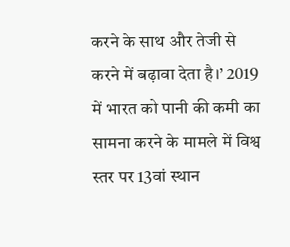करने के साथ और तेजी से करने में बढ़ावा देता है।’ 2019 में भारत को पानी की कमी का सामना करने के मामले में विश्व स्तर पर 13वां स्थान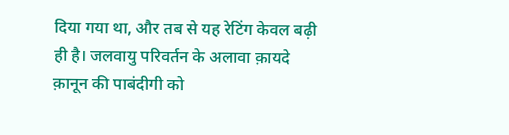दिया गया था, और तब से यह रेटिंग केवल बढ़ी ही है। जलवायु परिवर्तन के अलावा क़ायदे क़ानून की पाबंदीगी को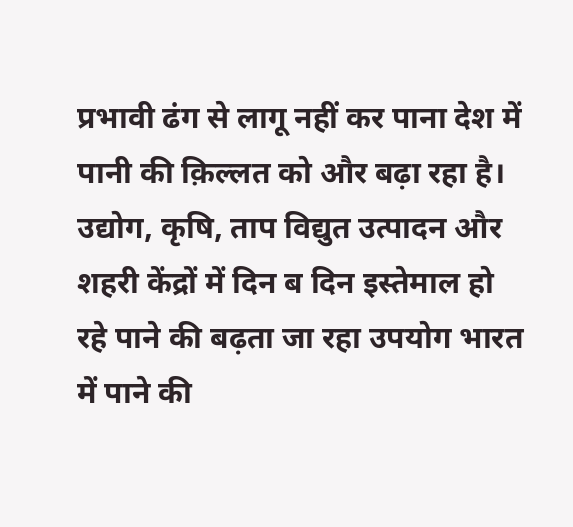प्रभावी ढंग से लागू नहीं कर पाना देश में पानी की क़िल्लत को और बढ़ा रहा है। उद्योग, कृषि, ताप विद्युत उत्पादन और शहरी केंद्रों में दिन ब दिन इस्तेमाल हो रहे पाने की बढ़ता जा रहा उपयोग भारत में पाने की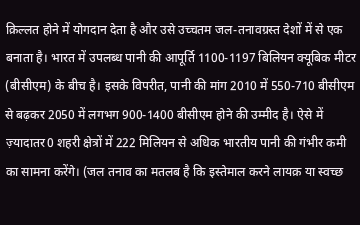क़िल्लत होने में योगदान देता है और उसे उच्चतम जल-तनावग्रस्त देशों में से एक बनाता है। भारत में उपलब्ध पानी की आपूर्ति 1100-1197 बिलियन क्यूबिक मीटर (बीसीएम) के बीच है। इसके विपरीत, पानी की मांग 2010 में 550-710 बीसीएम से बढ़कर 2050 में लगभग 900-1400 बीसीएम होने की उम्मीद है। ऐसे में ज़्यादातर0 शहरी क्षेत्रों में 222 मिलियन से अधिक भारतीय पानी की गंभीर कमी का सामना करेंगे। (जल तनाव का मतलब है कि इस्तेमाल करने लायक़ या स्वच्छ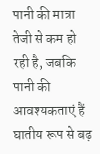पानी की मात्रा तेजी से कम हो रही है, जबकि पानी की आवश्यकताएं हैं घातीय रूप से बढ़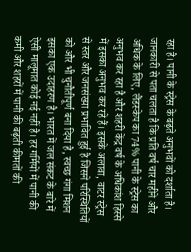रहा है। पानी के स्ट्रेस के बढ़ते अनुभवों को दर्शाता है। जानकारी से पता चलता है कि प्रति वर्ष चार महीने और अधिक के लिए, लैंडस्केप का 74% पानी के स्ट्रेस का अनुभव कर रहा है और शहरी केंद्र वर्ष के अधिकांश हिस्से में इसका अनुभव कर रहे हैं। इसके अलावा, वाटर स्ट्रेस से स्तर और जनसंख्या प्रभावित हुई है जिसने परिस्थितियों को और भी चुनौतीपूर्ण बना दिया है, स्वच्छ गंगा मिशन इसका एक उदाहरण है। भारत में जल संकट के बारे में ऐसी मालूमात कोई नई नहीं है। हर गर्मियों में पानी की कमी और शहरों में पानी की बढ़ती कीमतों की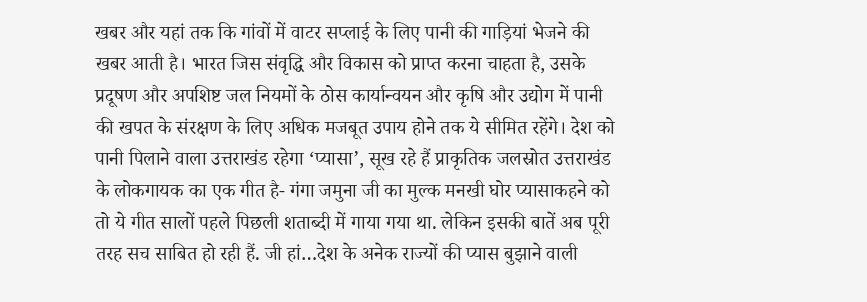खबर और यहां तक कि गांवों में वाटर सप्लाई के लिए पानी की गाड़ियां भेजने की खबर आती है। भारत जिस संवृद्धि और विकास को प्राप्त करना चाहता है, उसके प्रदूषण और अपशिष्ट जल नियमों के ठोस कार्यान्वयन और कृषि और उद्योग में पानी की खपत के संरक्षण के लिए अधिक मजबूत उपाय होने तक ये सीमित रहेंगे। देश को पानी पिलाने वाला उत्तराखंड रहेगा ‘प्यासा’, सूख रहे हैं प्राकृतिक जलस्रोत उत्तराखंड के लोकगायक का एक गीत है- गंगा जमुना जी का मुल्क मनखी घोर प्यासाकहने को तो ये गीत सालों पहले पिछली शताब्दी में गाया गया था. लेकिन इसकी बातें अब पूरी तरह सच साबित हो रही हैं. जी हां…देश के अनेक राज्यों की प्यास बुझाने वाली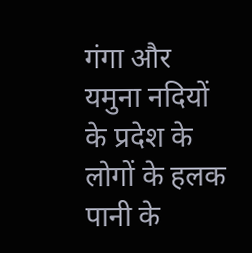गंगा और यमुना नदियों के प्रदेश के लोगों के हलक पानी के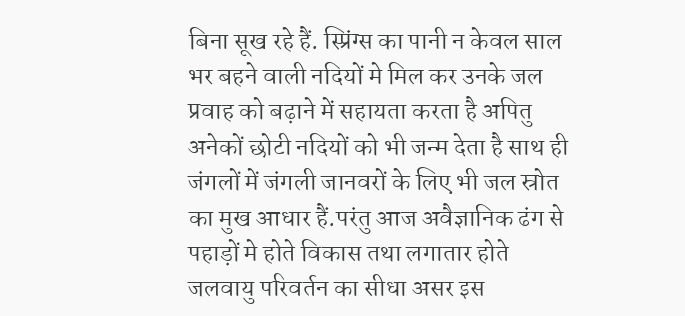बिना सूख रहे हैं. स्प्रिंग्स का पानी न केवल साल भर बहने वाली नदियों मे मिल कर उनके जल प्रवाह को बढ़ाने में सहायता करता है अपितु अनेकों छोटी नदियों को भी जन्म देता है साथ ही जंगलों में जंगली जानवरों के लिए भी जल स्रोत का मुख आधार हैं.परंतु आज अवैज्ञानिक ढंग से पहाड़ों मे होते विकास तथा लगातार होते जलवायु परिवर्तन का सीधा असर इस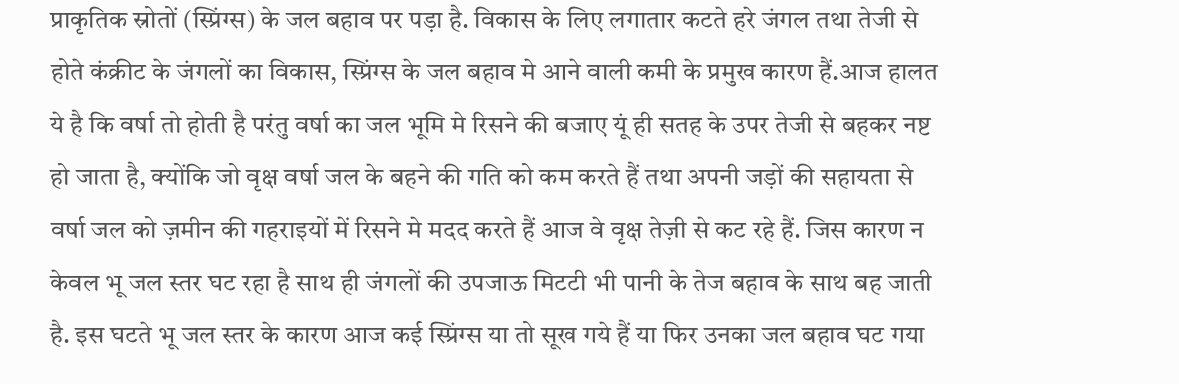प्राकृतिक स्रोतों (स्प्रिंग्स) के जल बहाव पर पड़ा है. विकास के लिए लगातार कटते हरे जंगल तथा तेजी से होते कंक्रीट के जंगलों का विकास, स्प्रिंग्स के जल बहाव मे आने वाली कमी के प्रमुख कारण हैं.आज हालत ये है कि वर्षा तो होती है परंतु वर्षा का जल भूमि मे रिसने की बजाए यूं ही सतह के उपर तेजी से बहकर नष्ट हो जाता है, क्योंकि जो वृक्ष वर्षा जल के बहने की गति को कम करते हैं तथा अपनी जड़ों की सहायता से वर्षा जल को ज़मीन की गहराइयों में रिसने मे मदद करते हैं आज वे वृक्ष तेज़ी से कट रहे हैं. जिस कारण न केवल भू जल स्तर घट रहा है साथ ही जंगलों की उपजाऊ मिटटी भी पानी के तेज बहाव के साथ बह जाती है. इस घटते भू जल स्तर के कारण आज कई स्प्रिंग्स या तो सूख गये हैं या फिर उनका जल बहाव घट गया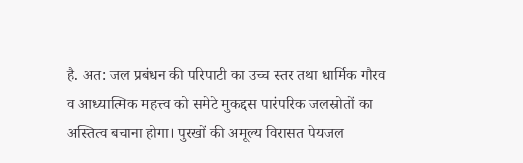है. अत: जल प्रबंधन की परिपाटी का उच्च स्तर तथा धार्मिक गौरव व आध्यात्मिक महत्त्व को समेटे मुकद्दस पारंपरिक जलस्रोतों का अस्तित्व बचाना होगा। पुरखों की अमूल्य विरासत पेयजल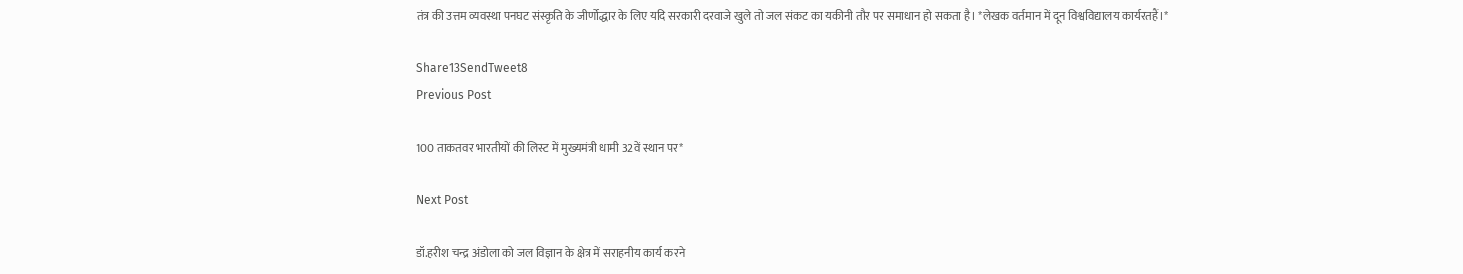तंत्र की उत्तम व्यवस्था पनघट संस्कृति के जीर्णोद्धार के लिए यदि सरकारी दरवाजे खुले तो जल संकट का यकीनी तौर पर समाधान हो सकता है। *लेखक वर्तमान में दून विश्वविद्यालय कार्यरतहैं।*

Share13SendTweet8
Previous Post

100 ताकतवर भारतीयों की लिस्ट में मुख्यमंत्री धामी 32वें स्थान पर*

Next Post

डॉ.हरीश चन्द्र अंडोला को जल विज्ञान के क्षेत्र में सराहनीय कार्य करने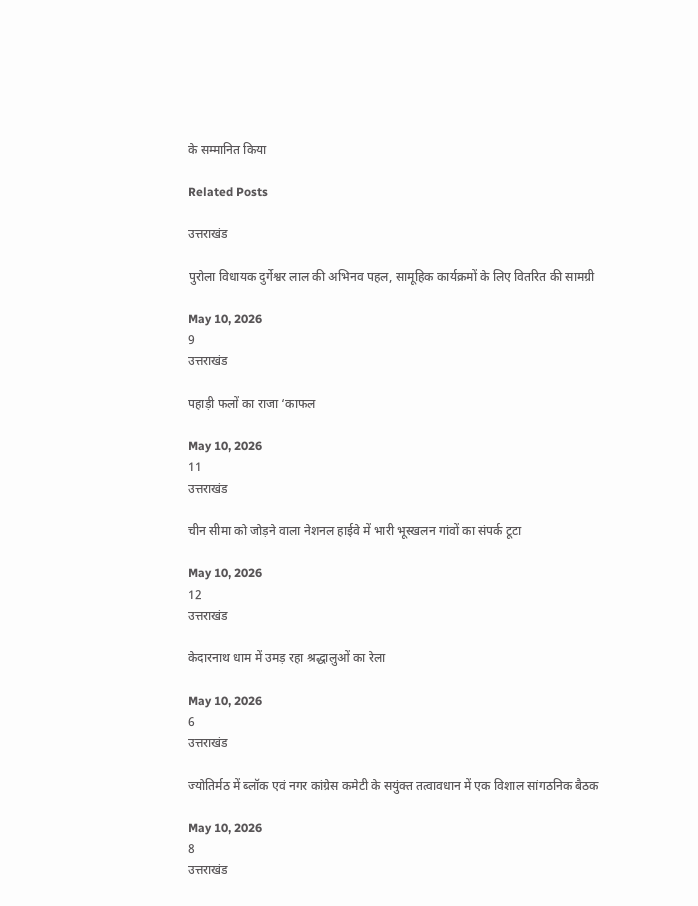के सम्मानित किया

Related Posts

उत्तराखंड

पुरोला विधायक दुर्गेश्वर लाल की अभिनव पहल, सामूहिक कार्यक्रमों के लिए वितरित की सामग्री

May 10, 2026
9
उत्तराखंड

पहाड़ी फलों का राजा ‘काफल

May 10, 2026
11
उत्तराखंड

चीन सीमा को जोड़ने वाला नेशनल हाईवे में भारी भूस्खलन गांवों का संपर्क टूटा

May 10, 2026
12
उत्तराखंड

केदारनाथ धाम में उमड़ रहा श्रद्धालुओं का रेला

May 10, 2026
6
उत्तराखंड

ज्योतिर्मठ में ब्लॉक एवं नगर कांग्रेस कमेटी के सयुंक्त तत्वावधान में एक विशाल सांगठनिक बैठक

May 10, 2026
8
उत्तराखंड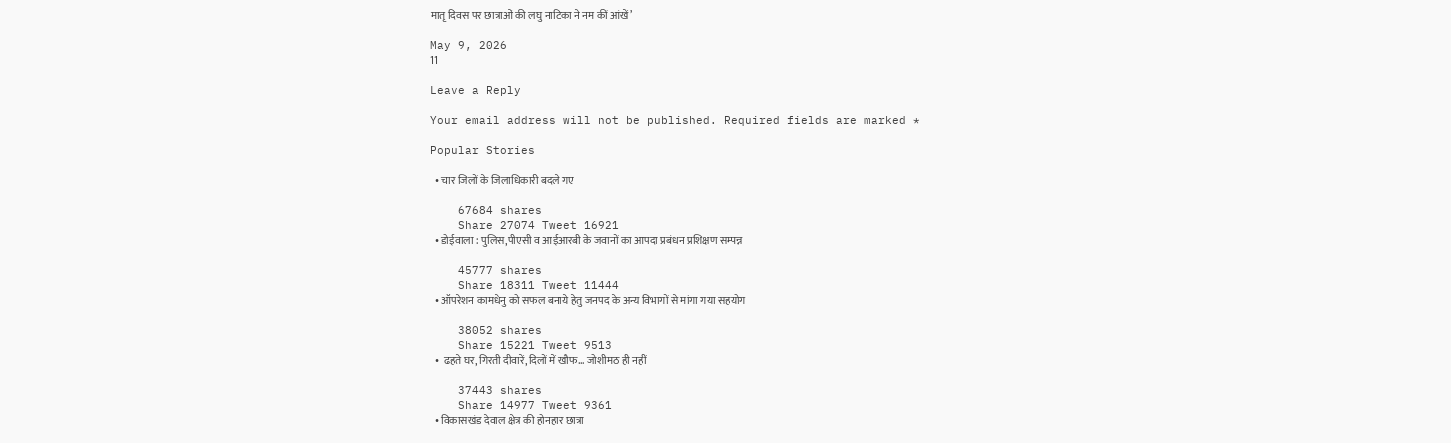मातृ दिवस पर छात्राओं की लघु नाटिका ने नम कीं आंखें’

May 9, 2026
11

Leave a Reply

Your email address will not be published. Required fields are marked *

Popular Stories

  • चार जिलों के जिलाधिकारी बदले गए

    67684 shares
    Share 27074 Tweet 16921
  • डोईवाला : पुलिस,पीएसी व आईआरबी के जवानों का आपदा प्रबंधन प्रशिक्षण सम्पन्न

    45777 shares
    Share 18311 Tweet 11444
  • ऑपरेशन कामधेनु को सफल बनाये हेतु जनपद के अन्य विभागों से मांगा गया सहयोग

    38052 shares
    Share 15221 Tweet 9513
  •  ढहते घर, गिरती दीवारें, दिलों में खौफ… जोशीमठ ही नहीं

    37443 shares
    Share 14977 Tweet 9361
  • विकासखंड देवाल क्षेत्र की होनहार छात्रा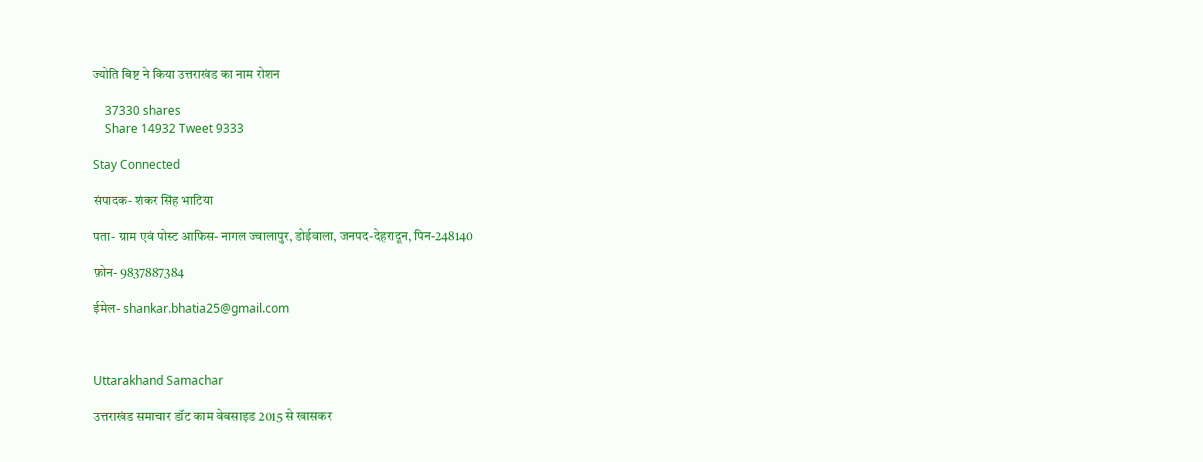ज्योति बिष्ट ने किया उत्तराखंड का नाम रोशन

    37330 shares
    Share 14932 Tweet 9333

Stay Connected

संपादक- शंकर सिंह भाटिया

पता- ग्राम एवं पोस्ट आफिस- नागल ज्वालापुर, डोईवाला, जनपद-देहरादून, पिन-248140

फ़ोन- 9837887384

ईमेल- shankar.bhatia25@gmail.com



Uttarakhand Samachar

उत्तराखंड समाचार डॉट काम वेबसाइड 2015 से खासकर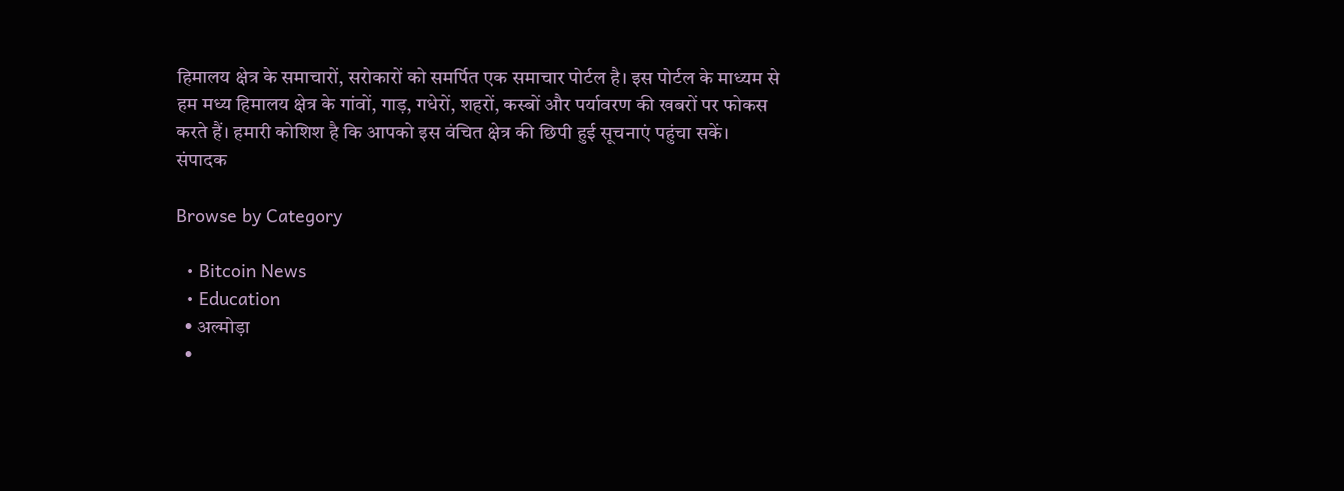हिमालय क्षेत्र के समाचारों, सरोकारों को समर्पित एक समाचार पोर्टल है। इस पोर्टल के माध्यम से हम मध्य हिमालय क्षेत्र के गांवों, गाड़, गधेरों, शहरों, कस्बों और पर्यावरण की खबरों पर फोकस करते हैं। हमारी कोशिश है कि आपको इस वंचित क्षेत्र की छिपी हुई सूचनाएं पहुंचा सकें।
संपादक

Browse by Category

  • Bitcoin News
  • Education
  • अल्मोड़ा
  •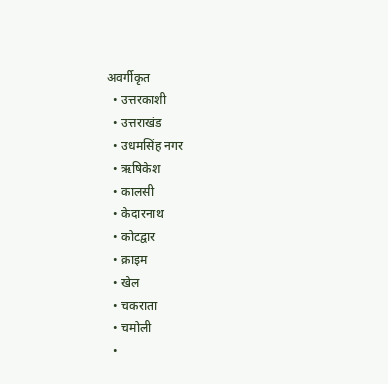अवर्गीकृत
  • उत्तरकाशी
  • उत्तराखंड
  • उधमसिंह नगर
  • ऋषिकेश
  • कालसी
  • केदारनाथ
  • कोटद्वार
  • क्राइम
  • खेल
  • चकराता
  • चमोली
  •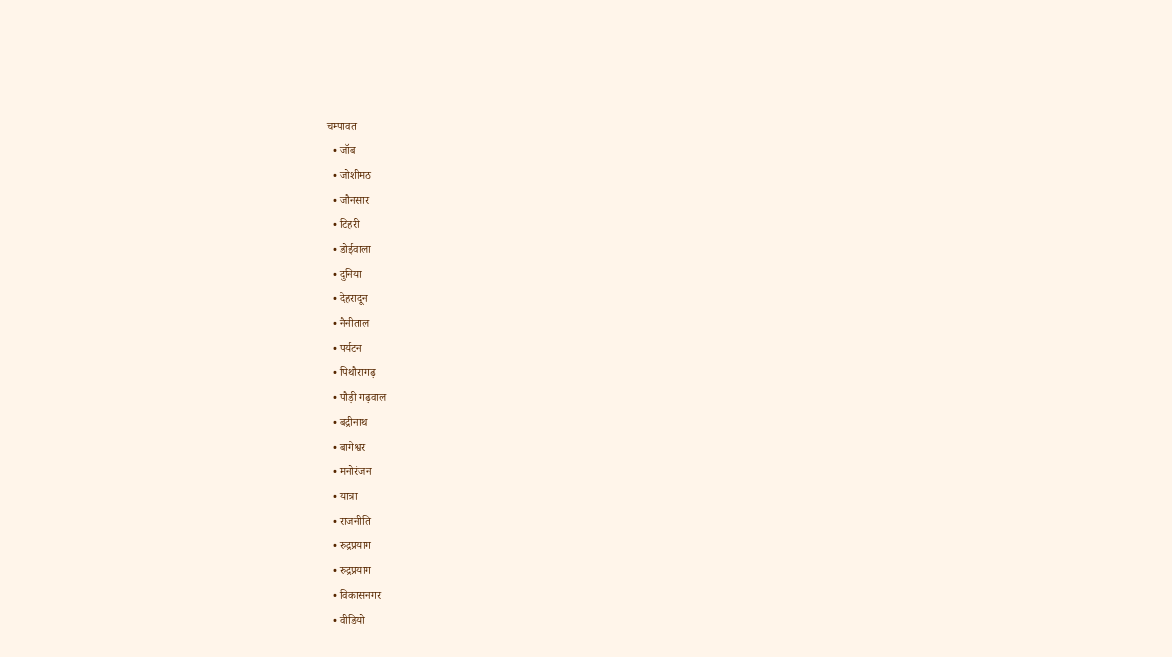चम्पावत
  • जॉब
  • जोशीमठ
  • जौनसार
  • टिहरी
  • डोईवाला
  • दुनिया
  • देहरादून
  • नैनीताल
  • पर्यटन
  • पिथौरागढ़
  • पौड़ी गढ़वाल
  • बद्रीनाथ
  • बागेश्वर
  • मनोरंजन
  • यात्रा
  • राजनीति
  • रुद्रप्रयाग
  • रुद्रप्रयाग
  • विकासनगर
  • वीडियो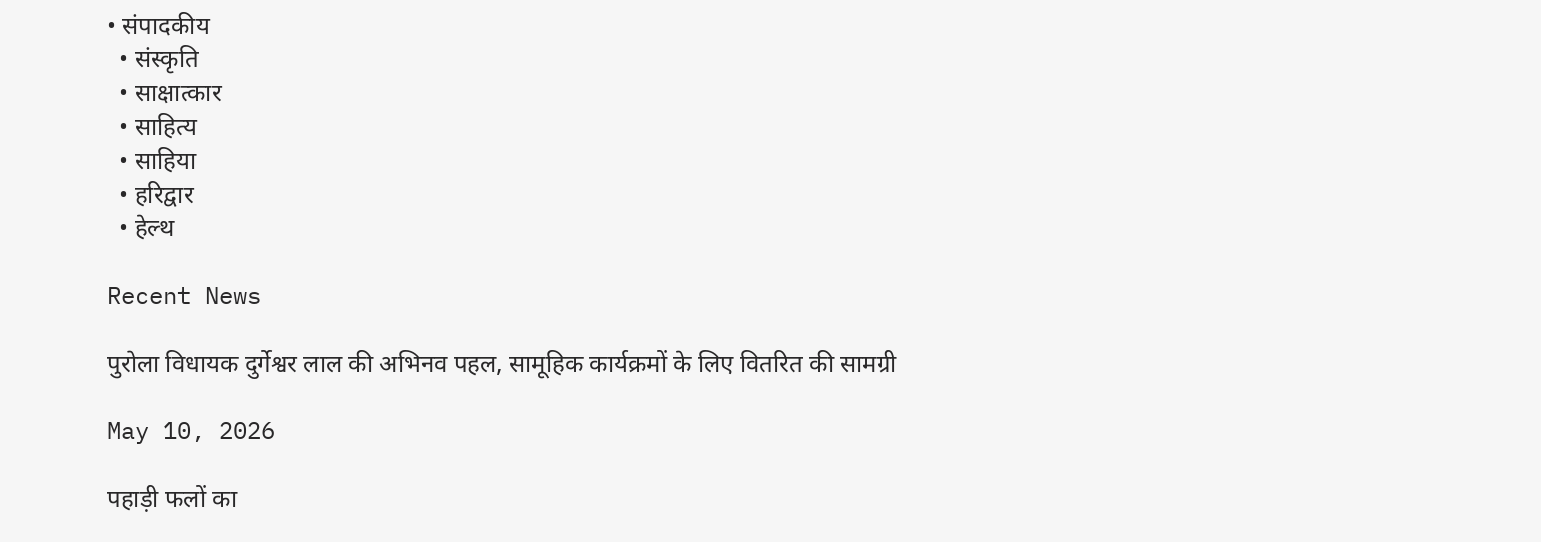• संपादकीय
  • संस्कृति
  • साक्षात्कार
  • साहित्य
  • साहिया
  • हरिद्वार
  • हेल्थ

Recent News

पुरोला विधायक दुर्गेश्वर लाल की अभिनव पहल, सामूहिक कार्यक्रमों के लिए वितरित की सामग्री

May 10, 2026

पहाड़ी फलों का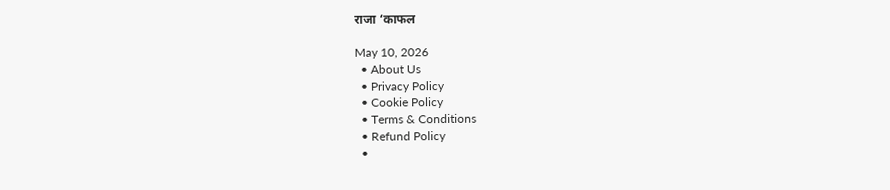राजा ‘काफल

May 10, 2026
  • About Us
  • Privacy Policy
  • Cookie Policy
  • Terms & Conditions
  • Refund Policy
  •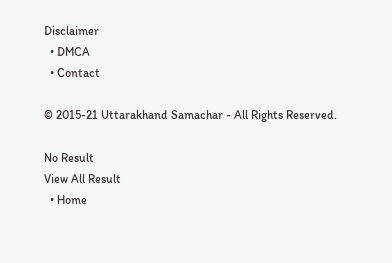Disclaimer
  • DMCA
  • Contact

© 2015-21 Uttarakhand Samachar - All Rights Reserved.

No Result
View All Result
  • Home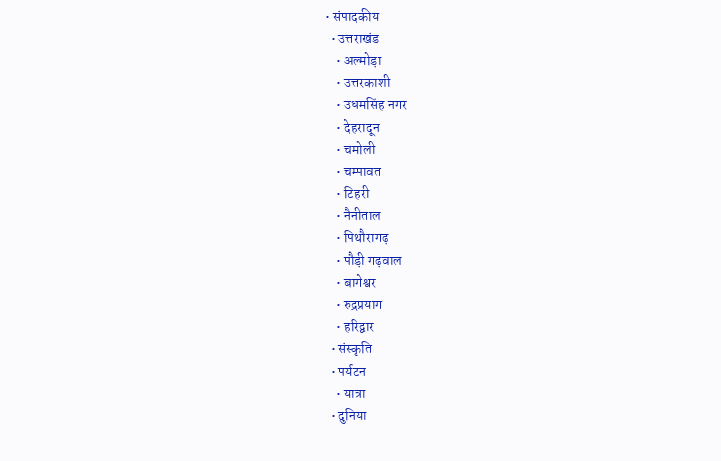• संपादकीय
  • उत्तराखंड
    • अल्मोड़ा
    • उत्तरकाशी
    • उधमसिंह नगर
    • देहरादून
    • चमोली
    • चम्पावत
    • टिहरी
    • नैनीताल
    • पिथौरागढ़
    • पौड़ी गढ़वाल
    • बागेश्वर
    • रुद्रप्रयाग
    • हरिद्वार
  • संस्कृति
  • पर्यटन
    • यात्रा
  • दुनिया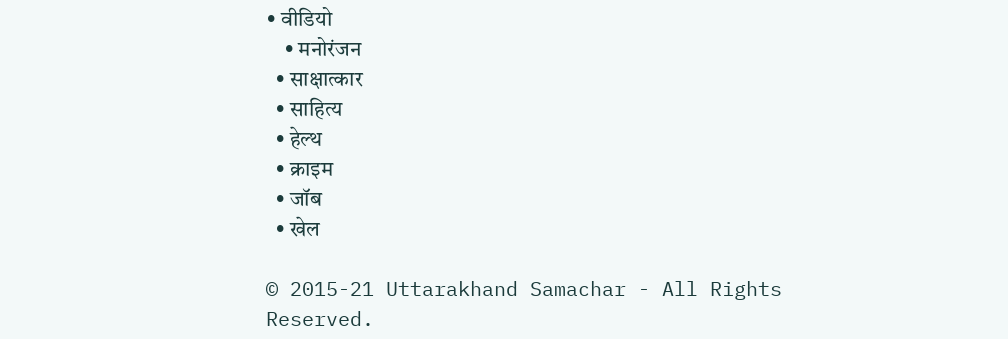• वीडियो
    • मनोरंजन
  • साक्षात्कार
  • साहित्य
  • हेल्थ
  • क्राइम
  • जॉब
  • खेल

© 2015-21 Uttarakhand Samachar - All Rights Reserved.